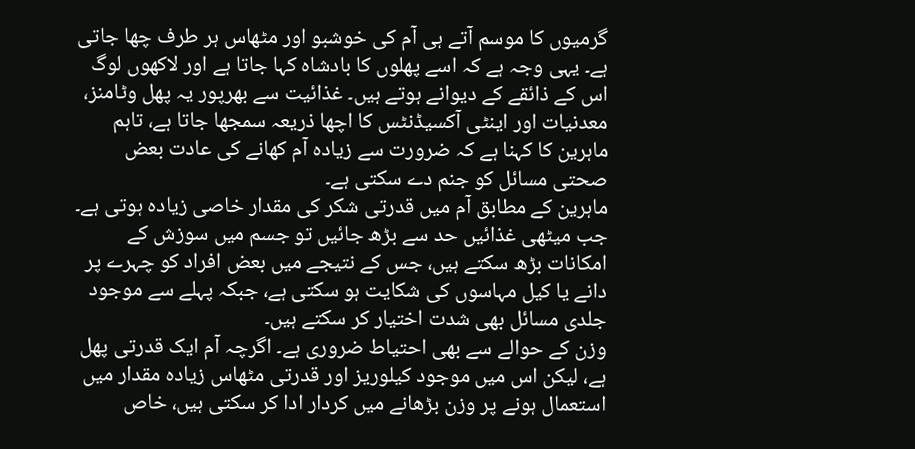گرمیوں کا موسم آتے ہی آم کی خوشبو اور مٹھاس ہر طرف چھا جاتی ہے۔ یہی وجہ ہے کہ اسے پھلوں کا بادشاہ کہا جاتا ہے اور لاکھوں لوگ اس کے ذائقے کے دیوانے ہوتے ہیں۔ غذائیت سے بھرپور یہ پھل وٹامنز، معدنیات اور اینٹی آکسیڈنٹس کا اچھا ذریعہ سمجھا جاتا ہے، تاہم ماہرین کا کہنا ہے کہ ضرورت سے زیادہ آم کھانے کی عادت بعض صحتی مسائل کو جنم دے سکتی ہے۔
ماہرین کے مطابق آم میں قدرتی شکر کی مقدار خاصی زیادہ ہوتی ہے۔ جب میٹھی غذائیں حد سے بڑھ جائیں تو جسم میں سوزش کے امکانات بڑھ سکتے ہیں، جس کے نتیجے میں بعض افراد کو چہرے پر دانے یا کیل مہاسوں کی شکایت ہو سکتی ہے، جبکہ پہلے سے موجود جلدی مسائل بھی شدت اختیار کر سکتے ہیں۔
وزن کے حوالے سے بھی احتیاط ضروری ہے۔ اگرچہ آم ایک قدرتی پھل ہے، لیکن اس میں موجود کیلوریز اور قدرتی مٹھاس زیادہ مقدار میں استعمال ہونے پر وزن بڑھانے میں کردار ادا کر سکتی ہیں، خاص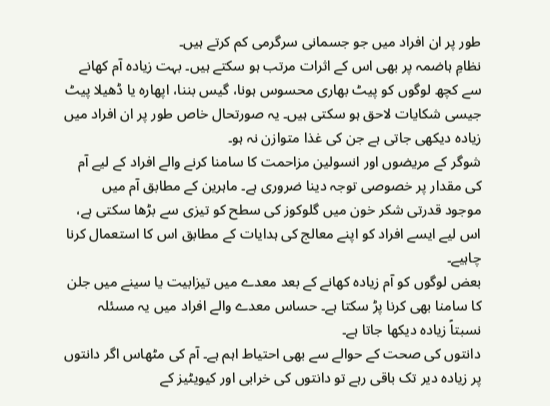طور پر ان افراد میں جو جسمانی سرگرمی کم کرتے ہیں۔
نظامِ ہاضمہ پر بھی اس کے اثرات مرتب ہو سکتے ہیں۔ بہت زیادہ آم کھانے سے کچھ لوگوں کو پیٹ بھاری محسوس ہونا، گیس بننا، اپھارہ یا ڈھیلا پیٹ جیسی شکایات لاحق ہو سکتی ہیں۔ یہ صورتحال خاص طور پر ان افراد میں زیادہ دیکھی جاتی ہے جن کی غذا متوازن نہ ہو۔
شوگر کے مریضوں اور انسولین مزاحمت کا سامنا کرنے والے افراد کے لیے آم کی مقدار پر خصوصی توجہ دینا ضروری ہے۔ ماہرین کے مطابق آم میں موجود قدرتی شکر خون میں گلوکوز کی سطح کو تیزی سے بڑھا سکتی ہے، اس لیے ایسے افراد کو اپنے معالج کی ہدایات کے مطابق اس کا استعمال کرنا چاہیے۔
بعض لوگوں کو آم زیادہ کھانے کے بعد معدے میں تیزابیت یا سینے میں جلن کا سامنا بھی کرنا پڑ سکتا ہے۔ حساس معدے والے افراد میں یہ مسئلہ نسبتاً زیادہ دیکھا جاتا ہے۔
دانتوں کی صحت کے حوالے سے بھی احتیاط اہم ہے۔ آم کی مٹھاس اگر دانتوں پر زیادہ دیر تک باقی رہے تو دانتوں کی خرابی اور کیویٹیز کے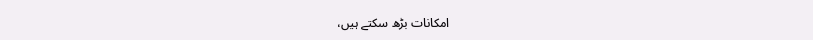امکانات بڑھ سکتے ہیں،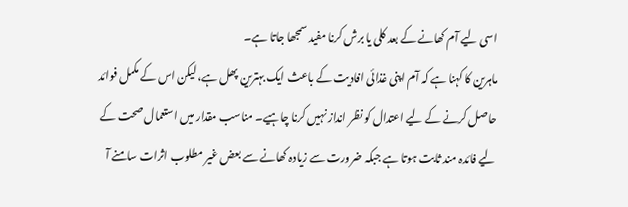اسی لیے آم کھانے کے بعد کلی یا برش کرنا مفید سمجھا جاتا ہے۔
ماہرین کا کہنا ہے کہ آم اپنی غذائی افادیت کے باعث ایک بہترین پھل ہے، لیکن اس کے مکمل فوائد حاصل کرنے کے لیے اعتدال کو نظر انداز نہیں کرنا چاہیے۔ مناسب مقدار میں استعمال صحت کے لیے فائدہ مند ثابت ہوتا ہے جبکہ ضرورت سے زیادہ کھانے سے بعض غیر مطلوب اثرات سامنے آ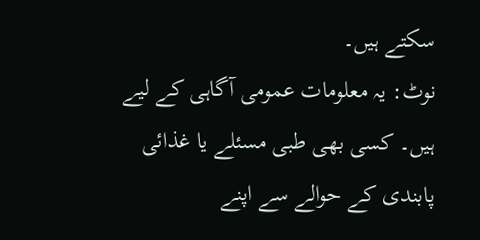سکتے ہیں۔
نوٹ: یہ معلومات عمومی آگاہی کے لیے ہیں۔ کسی بھی طبی مسئلے یا غذائی پابندی کے حوالے سے اپنے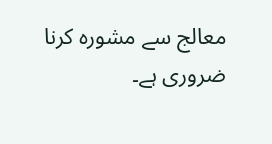معالج سے مشورہ کرنا ضروری ہے۔